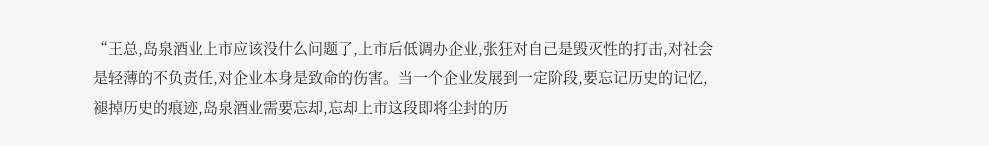“王总,岛泉酒业上市应该没什么问题了,上市后低调办企业,张狂对自己是毁灭性的打击,对社会是轻薄的不负责任,对企业本身是致命的伤害。当一个企业发展到一定阶段,要忘记历史的记忆,褪掉历史的痕迹,岛泉酒业需要忘却,忘却上市这段即将尘封的历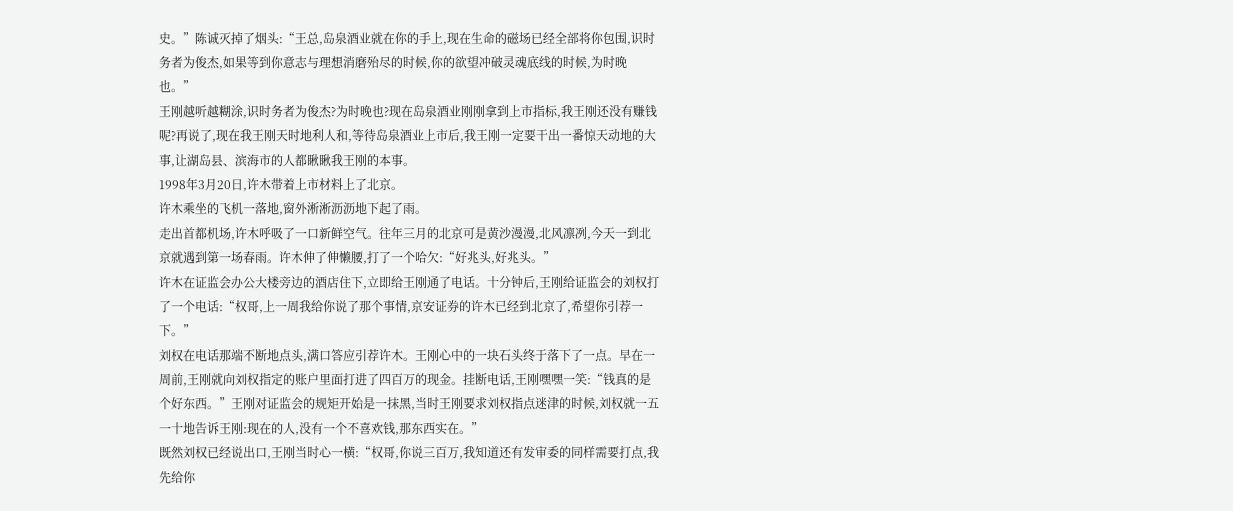史。”陈诚灭掉了烟头:“王总,岛泉酒业就在你的手上,现在生命的磁场已经全部将你包围,识时务者为俊杰,如果等到你意志与理想消磨殆尽的时候,你的欲望冲破灵魂底线的时候,为时晚也。”
王刚越听越糊涂,识时务者为俊杰?为时晚也?现在岛泉酒业刚刚拿到上市指标,我王刚还没有赚钱呢?再说了,现在我王刚天时地利人和,等待岛泉酒业上市后,我王刚一定要干出一番惊天动地的大事,让湖岛县、滨海市的人都瞅瞅我王刚的本事。
1998年3月20日,许木带着上市材料上了北京。
许木乘坐的飞机一落地,窗外淅淅沥沥地下起了雨。
走出首都机场,许木呼吸了一口新鲜空气。往年三月的北京可是黄沙漫漫,北风凛冽,今天一到北京就遇到第一场春雨。许木伸了伸懒腰,打了一个哈欠:“好兆头,好兆头。”
许木在证监会办公大楼旁边的酒店住下,立即给王刚通了电话。十分钟后,王刚给证监会的刘权打了一个电话:“权哥,上一周我给你说了那个事情,京安证券的许木已经到北京了,希望你引荐一下。”
刘权在电话那端不断地点头,满口答应引荐许木。王刚心中的一块石头终于落下了一点。早在一周前,王刚就向刘权指定的账户里面打进了四百万的现金。挂断电话,王刚嘿嘿一笑:“钱真的是个好东西。”王刚对证监会的规矩开始是一抹黑,当时王刚要求刘权指点迷津的时候,刘权就一五一十地告诉王刚:现在的人,没有一个不喜欢钱,那东西实在。”
既然刘权已经说出口,王刚当时心一横:“权哥,你说三百万,我知道还有发审委的同样需要打点,我先给你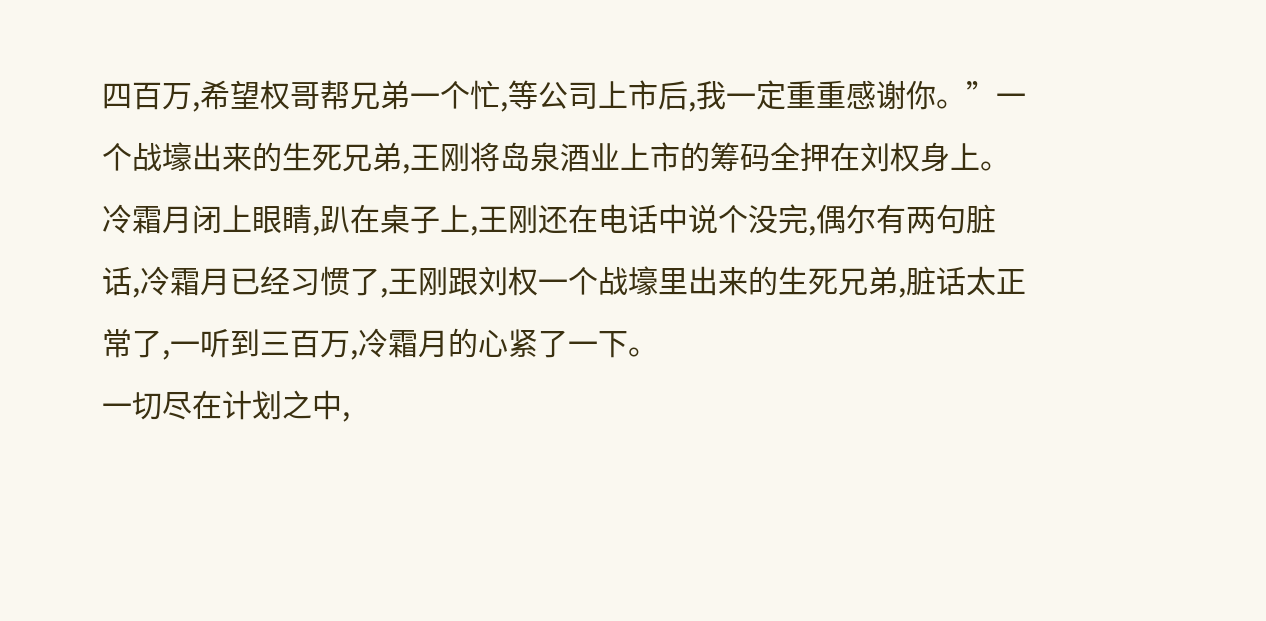四百万,希望权哥帮兄弟一个忙,等公司上市后,我一定重重感谢你。”一个战壕出来的生死兄弟,王刚将岛泉酒业上市的筹码全押在刘权身上。
冷霜月闭上眼睛,趴在桌子上,王刚还在电话中说个没完,偶尔有两句脏话,冷霜月已经习惯了,王刚跟刘权一个战壕里出来的生死兄弟,脏话太正常了,一听到三百万,冷霜月的心紧了一下。
一切尽在计划之中,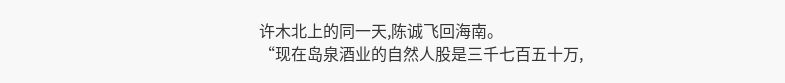许木北上的同一天,陈诚飞回海南。
“现在岛泉酒业的自然人股是三千七百五十万,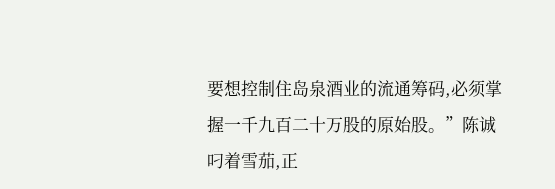要想控制住岛泉酒业的流通筹码,必须掌握一千九百二十万股的原始股。”陈诚叼着雪茄,正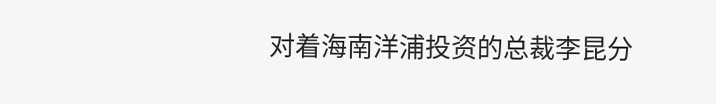对着海南洋浦投资的总裁李昆分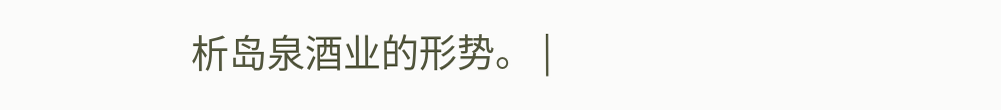析岛泉酒业的形势。 |